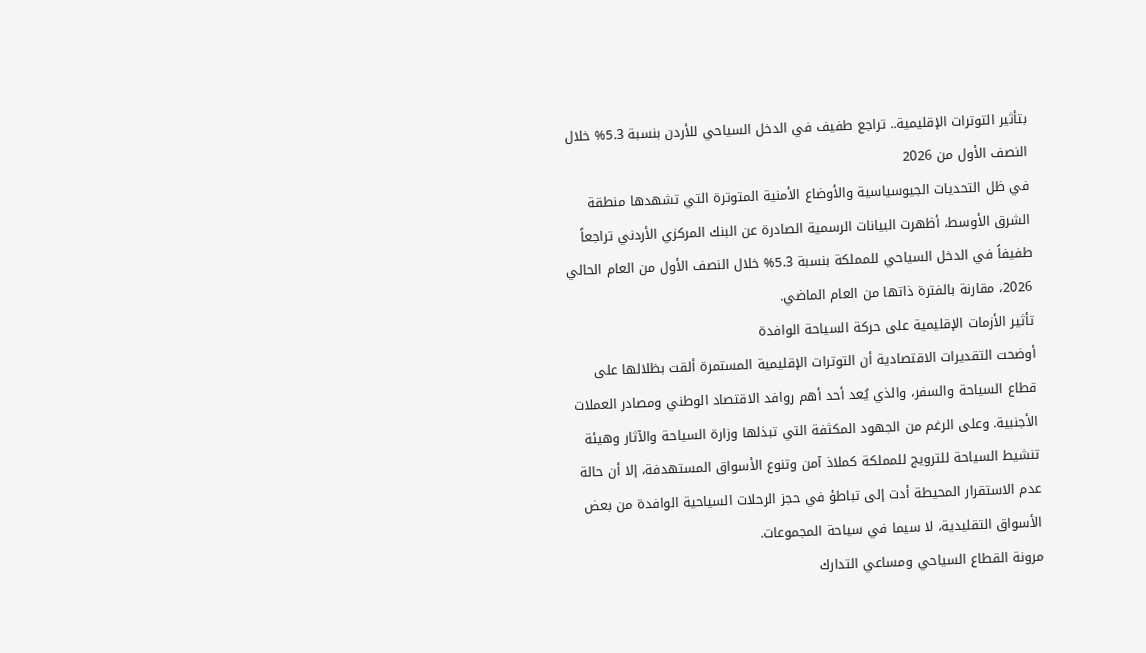بتأثير التوترات الإقليمية.. تراجع طفيف في الدخل السياحي للأردن بنسبة 5.3% خلال النصف الأول من 2026
في ظل التحديات الجيوسياسية والأوضاع الأمنية المتوترة التي تشهدها منطقة الشرق الأوسط، أظهرت البيانات الرسمية الصادرة عن البنك المركزي الأردني تراجعاً طفيفاً في الدخل السياحي للمملكة بنسبة 5.3% خلال النصف الأول من العام الحالي 2026، مقارنة بالفترة ذاتها من العام الماضي.
تأثير الأزمات الإقليمية على حركة السياحة الوافدة
أوضحت التقديرات الاقتصادية أن التوترات الإقليمية المستمرة ألقت بظلالها على قطاع السياحة والسفر، والذي يُعد أحد أهم روافد الاقتصاد الوطني ومصادر العملات الأجنبية. وعلى الرغم من الجهود المكثفة التي تبذلها وزارة السياحة والآثار وهيئة تنشيط السياحة للترويج للمملكة كملاذ آمن وتنوع الأسواق المستهدفة، إلا أن حالة عدم الاستقرار المحيطة أدت إلى تباطؤ في حجز الرحلات السياحية الوافدة من بعض الأسواق التقليدية، لا سيما في سياحة المجموعات.
مرونة القطاع السياحي ومساعي التدارك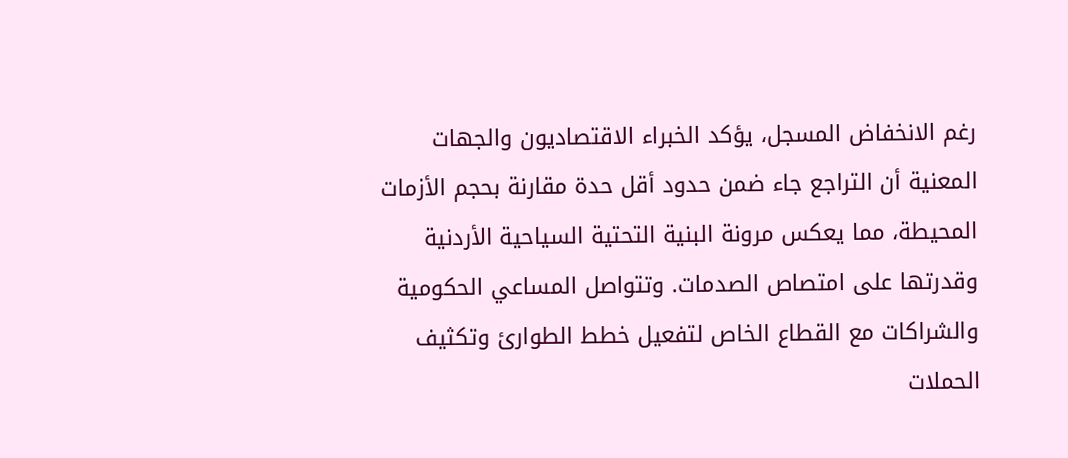رغم الانخفاض المسجل، يؤكد الخبراء الاقتصاديون والجهات المعنية أن التراجع جاء ضمن حدود أقل حدة مقارنة بحجم الأزمات المحيطة، مما يعكس مرونة البنية التحتية السياحية الأردنية وقدرتها على امتصاص الصدمات. وتتواصل المساعي الحكومية والشراكات مع القطاع الخاص لتفعيل خطط الطوارئ وتكثيف الحملات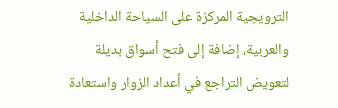الترويجية المركزة على السياحة الداخلية والعربية، إضافة إلى فتح أسواق بديلة لتعويض التراجع في أعداد الزوار واستعادة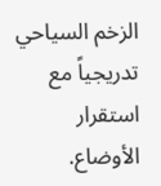الزخم السياحي تدريجياً مع استقرار الأوضاع.